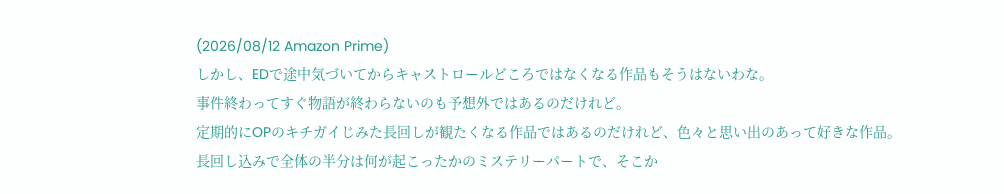(2026/08/12 Amazon Prime)
しかし、EDで途中気づいてからキャストロールどころではなくなる作品もそうはないわな。
事件終わってすぐ物語が終わらないのも予想外ではあるのだけれど。
定期的にOPのキチガイじみた長回しが観たくなる作品ではあるのだけれど、色々と思い出のあって好きな作品。
長回し込みで全体の半分は何が起こったかのミステリーパートで、そこか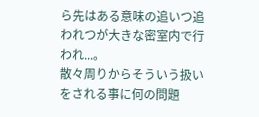ら先はある意味の追いつ追われつが大きな密室内で行われ...。
散々周りからそういう扱いをされる事に何の問題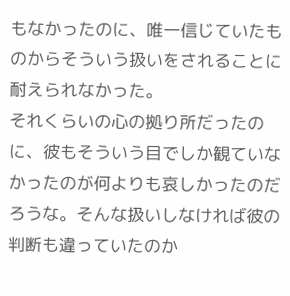もなかったのに、唯一信じていたものからそういう扱いをされることに耐えられなかった。
それくらいの心の拠り所だったのに、彼もそういう目でしか観ていなかったのが何よりも哀しかったのだろうな。そんな扱いしなければ彼の判断も違っていたのか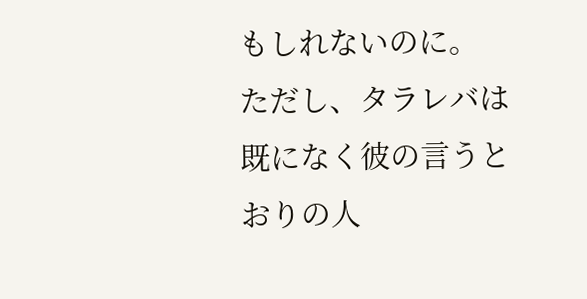もしれないのに。
ただし、タラレバは既になく彼の言うとおりの人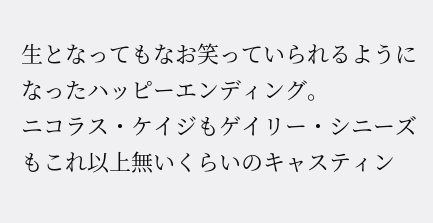生となってもなお笑っていられるようになったハッピーエンディング。
ニコラス・ケイジもゲイリー・シニーズもこれ以上無いくらいのキャスティン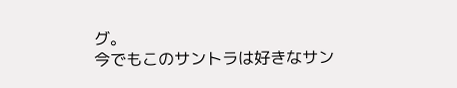グ。
今でもこのサントラは好きなサン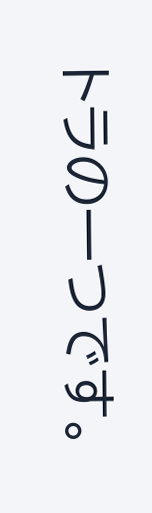トラの一つです。